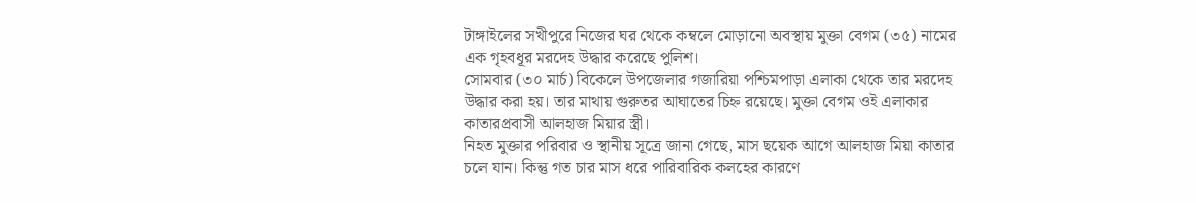টাঙ্গাইলের সখীপুরে নিজের ঘর থেকে কম্বলে মোড়ানো অবস্থায় মুক্তা বেগম (৩৫) নামের এক গৃহবধূর মরদেহ উদ্ধার করেছে পুলিশ।
সোমবার (৩০ মার্চ) বিকেলে উপজেলার গজারিয়া পশ্চিমপাড়া এলাকা থেকে তার মরদেহ উদ্ধার করা হয়। তার মাথায় গুরুতর আঘাতের চিহ্ন রয়েছে। মুক্তা বেগম ওই এলাকার কাতারপ্রবাসী আলহাজ মিয়ার স্ত্রী।
নিহত মুক্তার পরিবার ও স্থানীয় সূত্রে জানা গেছে, মাস ছয়েক আগে আলহাজ মিয়া কাতার চলে যান। কিন্তু গত চার মাস ধরে পারিবারিক কলহের কারণে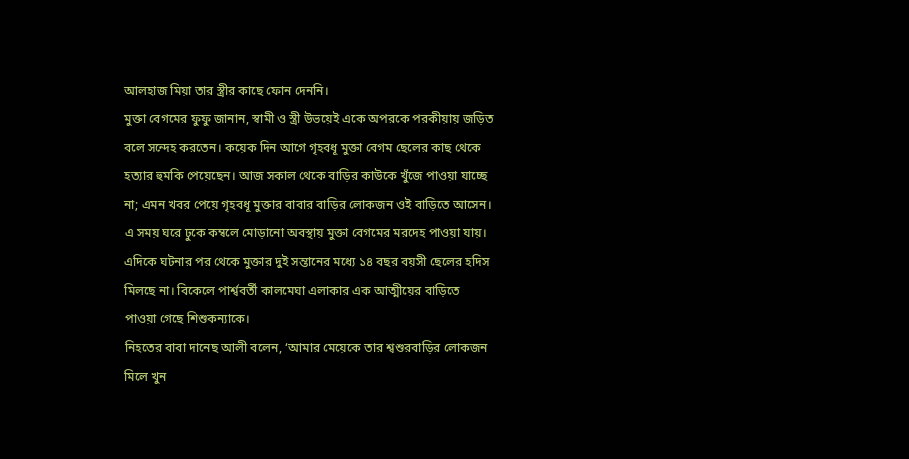আলহাজ মিয়া তার স্ত্রীর কাছে ফোন দেননি।
মুক্তা বেগমের ফুফু জানান, স্বামী ও স্ত্রী উভয়েই একে অপরকে পরকীয়ায় জড়িত বলে সন্দেহ করতেন। কয়েক দিন আগে গৃহবধূ মুক্তা বেগম ছেলের কাছ থেকে হত্যার হুমকি পেয়েছেন। আজ সকাল থেকে বাড়ির কাউকে খুঁজে পাওয়া যাচ্ছে না; এমন খবর পেয়ে গৃহবধূ মুক্তার বাবার বাড়ির লোকজন ওই বাড়িতে আসেন। এ সময় ঘরে ঢুকে কম্বলে মোড়ানো অবস্থায় মুক্তা বেগমের মরদেহ পাওয়া যায়।
এদিকে ঘটনার পর থেকে মুক্তার দুই সন্তানের মধ্যে ১৪ বছর বয়সী ছেলের হদিস মিলছে না। বিকেলে পার্শ্ববর্তী কালমেঘা এলাকার এক আত্মীয়ের বাড়িতে পাওয়া গেছে শিশুকন্যাকে।
নিহতের বাবা দানেছ আলী বলেন, ‘আমার মেয়েকে তার শ্বশুরবাড়ির লোকজন মিলে খুন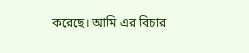করেছে। আমি এর বিচার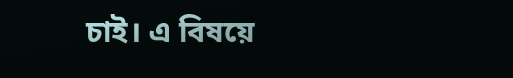চাই। এ বিষয়ে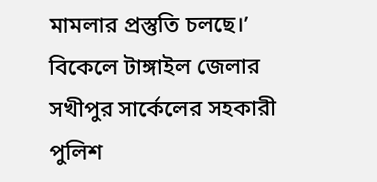মামলার প্রস্তুতি চলছে।’
বিকেলে টাঙ্গাইল জেলার সখীপুর সার্কেলের সহকারী পুলিশ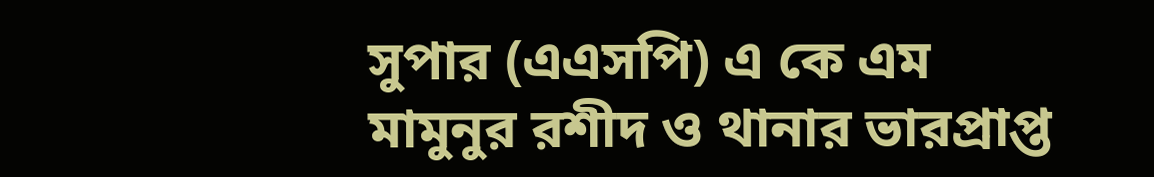সুপার (এএসপি) এ কে এম মামুনুর রশীদ ও থানার ভারপ্রাপ্ত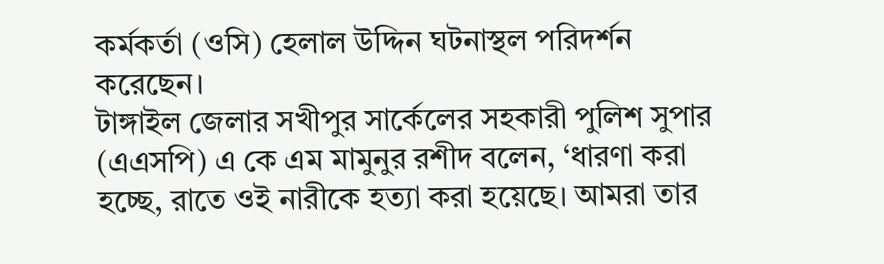কর্মকর্তা (ওসি) হেলাল উদ্দিন ঘটনাস্থল পরিদর্শন করেছেন।
টাঙ্গাইল জেলার সখীপুর সার্কেলের সহকারী পুলিশ সুপার (এএসপি) এ কে এম মামুনুর রশীদ বলেন, ‘ধারণা করা হচ্ছে, রাতে ওই নারীকে হত্যা করা হয়েছে। আমরা তার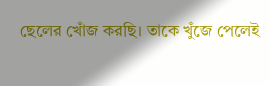ছেলের খোঁজ করছি। তাকে খুঁজে পেলেই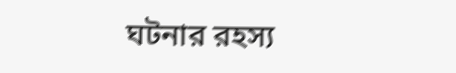ঘটনার রহস্য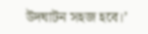উদঘাটন সহজ হবে।’